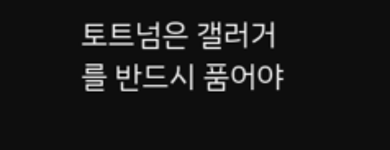토트넘은 갤러거를 반드시 품어야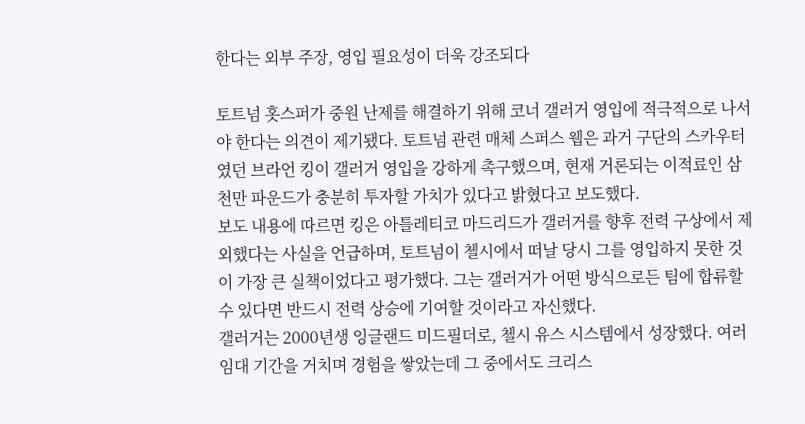한다는 외부 주장, 영입 필요성이 더욱 강조되다

토트넘 홋스퍼가 중원 난제를 해결하기 위해 코너 갤러거 영입에 적극적으로 나서야 한다는 의견이 제기됐다. 토트넘 관련 매체 스퍼스 웹은 과거 구단의 스카우터였던 브라언 킹이 갤러거 영입을 강하게 촉구했으며, 현재 거론되는 이적료인 삼천만 파운드가 충분히 투자할 가치가 있다고 밝혔다고 보도했다.
보도 내용에 따르면 킹은 아틀레티코 마드리드가 갤러거를 향후 전력 구상에서 제외했다는 사실을 언급하며, 토트넘이 첼시에서 떠날 당시 그를 영입하지 못한 것이 가장 큰 실책이었다고 평가했다. 그는 갤러거가 어떤 방식으로든 팀에 합류할 수 있다면 반드시 전력 상승에 기여할 것이라고 자신했다.
갤러거는 2000년생 잉글랜드 미드필더로, 첼시 유스 시스템에서 성장했다. 여러 임대 기간을 거치며 경험을 쌓았는데 그 중에서도 크리스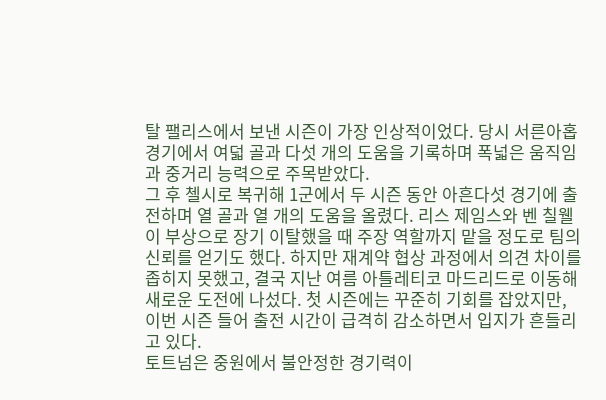탈 팰리스에서 보낸 시즌이 가장 인상적이었다. 당시 서른아홉 경기에서 여덟 골과 다섯 개의 도움을 기록하며 폭넓은 움직임과 중거리 능력으로 주목받았다.
그 후 첼시로 복귀해 1군에서 두 시즌 동안 아흔다섯 경기에 출전하며 열 골과 열 개의 도움을 올렸다. 리스 제임스와 벤 칠웰이 부상으로 장기 이탈했을 때 주장 역할까지 맡을 정도로 팀의 신뢰를 얻기도 했다. 하지만 재계약 협상 과정에서 의견 차이를 좁히지 못했고, 결국 지난 여름 아틀레티코 마드리드로 이동해 새로운 도전에 나섰다. 첫 시즌에는 꾸준히 기회를 잡았지만, 이번 시즌 들어 출전 시간이 급격히 감소하면서 입지가 흔들리고 있다.
토트넘은 중원에서 불안정한 경기력이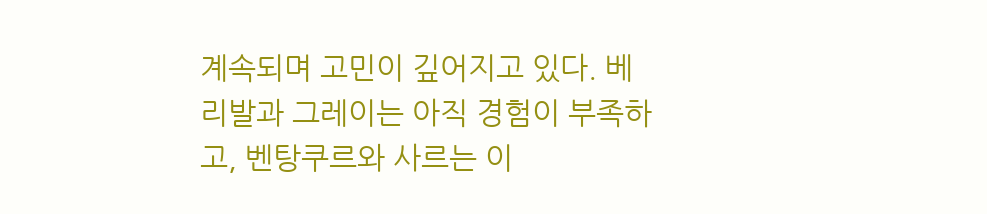계속되며 고민이 깊어지고 있다. 베리발과 그레이는 아직 경험이 부족하고, 벤탕쿠르와 사르는 이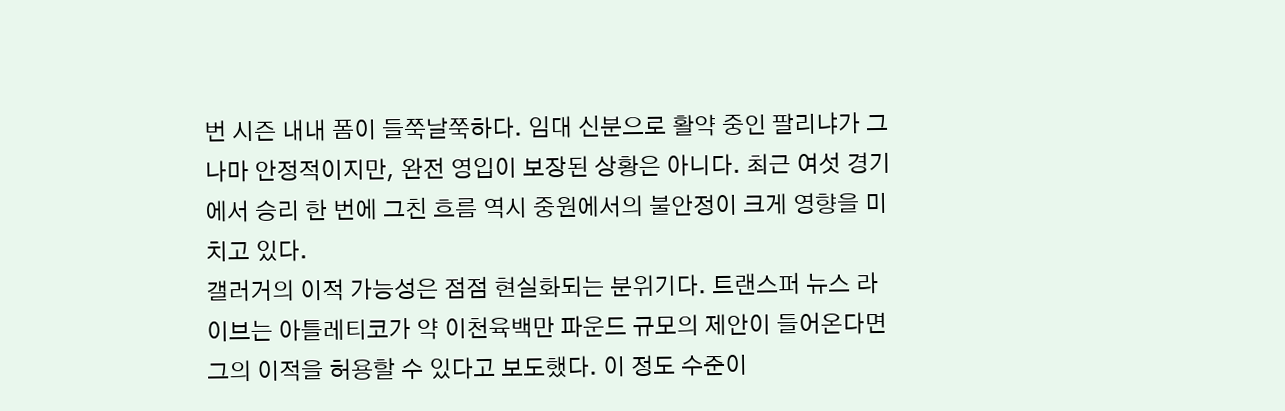번 시즌 내내 폼이 들쭉날쭉하다. 임대 신분으로 활약 중인 팔리냐가 그나마 안정적이지만, 완전 영입이 보장된 상황은 아니다. 최근 여섯 경기에서 승리 한 번에 그친 흐름 역시 중원에서의 불안정이 크게 영향을 미치고 있다.
갤러거의 이적 가능성은 점점 현실화되는 분위기다. 트랜스퍼 뉴스 라이브는 아틀레티코가 약 이천육백만 파운드 규모의 제안이 들어온다면 그의 이적을 허용할 수 있다고 보도했다. 이 정도 수준이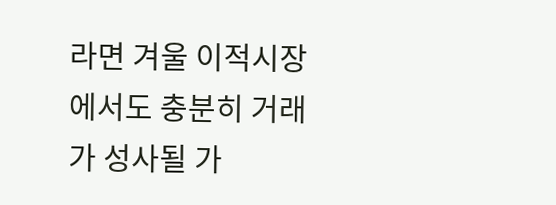라면 겨울 이적시장에서도 충분히 거래가 성사될 가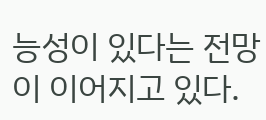능성이 있다는 전망이 이어지고 있다.